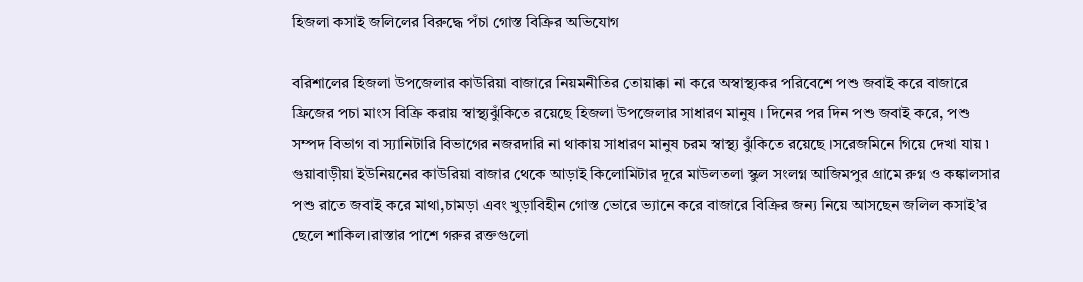হিজলা কসাই জলিলের বিরুদ্ধে পঁচা গোস্ত বিক্রির অভিযোগ

বরিশালের হিজলা উপজেলার কাউরিয়া বাজারে নিয়মনীতির তোয়াক্কা না করে অস্বাস্থ্যকর পরিবেশে পশু জবাই করে বাজারে ফ্রিজের পচা মাংস বিক্রি করায় স্বাস্থ্যঝুঁকিতে রয়েছে হিজলা উপজেলার সাধারণ মানুষ । দিনের পর দিন পশু জবাই করে, পশু সম্পদ বিভাগ বা স্যানিটারি বিভাগের নজরদারি না থাকায় সাধারণ মানুষ চরম স্বাস্থ্য ঝুঁকিতে রয়েছে ।সরেজমিনে গিয়ে দেখা যায় ৷ গুয়াবাড়ীয়া ইউনিয়নের কাউরিয়া বাজার থেকে আড়াই কিলোমিটার দূরে মাউলতলা স্কুল সংলগ্ন আজিমপুর গ্রামে রুগ্ন ও কঙ্কালসার পশু রাতে জবাই করে মাথা,চামড়া এবং খুড়াবিহীন গোস্ত ভোরে ভ্যানে করে বাজারে বিক্রির জন্য নিয়ে আসছেন জলিল কসাই’র ছেলে শাকিল।রাস্তার পাশে গরুর রক্তগুলো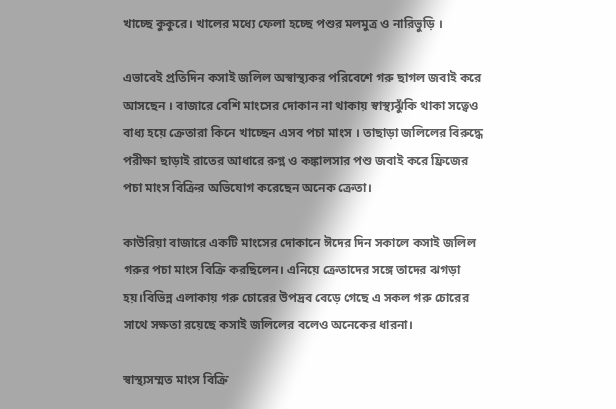খাচ্ছে কুকুরে। খালের মধ্যে ফেলা হচ্ছে পশুর মলমুত্র ও নারিভুড়ি ।

এভাবেই প্রতিদিন কসাই জলিল অস্বাস্থ্যকর পরিবেশে গরু ছাগল জবাই করে আসছেন । বাজারে বেশি মাংসের দোকান না থাকায় স্বাস্থ্যঝুঁকি থাকা সত্বেও বাধ্য হয়ে ক্রেতারা কিনে খাচ্ছেন এসব পচা মাংস । তাছাড়া জলিলের বিরুদ্ধে পরীক্ষা ছাড়াই রাতের আধারে রুগ্ন ও কঙ্কালসার পশু জবাই করে ফ্রিজের পচা মাংস বিক্রির অভিযোগ করেছেন অনেক ক্রেতা।

কাউরিয়া বাজারে একটি মাংসের দোকানে ঈদের দিন সকালে কসাই জলিল গরুর পচা মাংস বিক্রি করছিলেন। এনিয়ে ক্রেতাদের সঙ্গে তাদের ঝগড়া হয়।বিভিন্ন এলাকায় গরু চোরের উপদ্রব বেড়ে গেছে এ সকল গরু চোরের সাথে সক্ষতা রয়েছে কসাই জলিলের বলেও অনেকের ধারনা।

স্বাস্থ্যসম্মত মাংস বিক্রি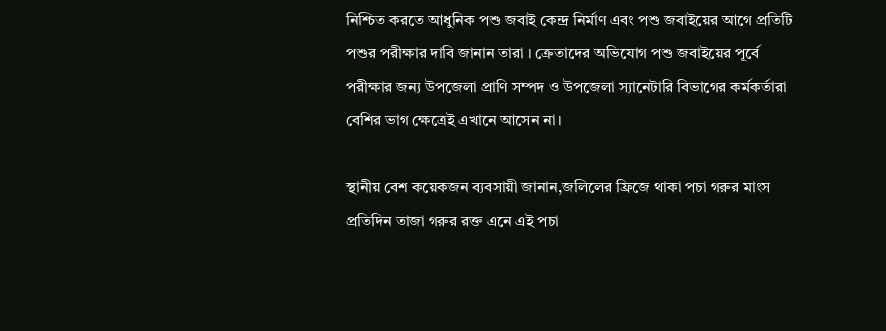নিশ্চিত করতে আধুনিক পশু জবাই কেন্দ্র নির্মাণ এবং পশু জবাইয়ের আগে প্রতিটি পশুর পরীক্ষার দাবি জানান তারা । ক্রেতাদের অভিযোগ পশু জবাইয়ের পূর্বে পরীক্ষার জন্য উপজেলা প্রাণি সম্পদ ও উপজেলা স্যানেটারি বিভাগের কর্মকর্তারা বেশির ভাগ ক্ষেত্রেই এখানে আসেন না।

স্থানীয় বেশ কয়েকজন ব্যবসায়ী জানান,জলিলের ফ্রিজে থাকা পচা গরুর মাংস প্রতিদিন তাজা গরুর রক্ত এনে এই পচা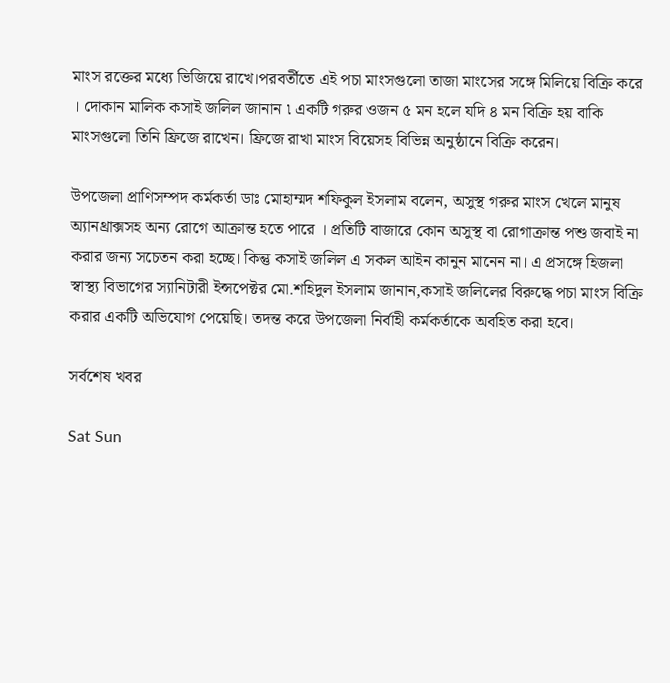মাংস রক্তের মধ্যে ভিজিয়ে রাখে।পরবর্তীতে এই পচা মাংসগুলো তাজা মাংসের সঙ্গে মিলিয়ে বিক্রি করে । দোকান মালিক কসাই জলিল জানান ৷ একটি গরুর ওজন ৫ মন হলে যদি ৪ মন বিক্রি হয় বাকি মাংসগুলো তিনি ফ্রিজে রাখেন। ফ্রিজে রাখা মাংস বিয়েসহ বিভিন্ন অনুষ্ঠানে বিক্রি করেন।

উপজেলা প্রাণিসম্পদ কর্মকর্তা ডাঃ মোহাম্মদ শফিকুল ইসলাম বলেন, অসুস্থ গরুর মাংস খেলে মানুষ অ্যানথ্রাক্সসহ অন্য রোগে আক্রান্ত হতে পারে । প্রতিটি বাজারে কোন অসুস্থ বা রোগাক্রান্ত পশু জবাই না করার জন্য সচেতন করা হচ্ছে। কিন্তু কসাই জলিল এ সকল আইন কানুন মানেন না। এ প্রসঙ্গে হিজলা স্বাস্থ্য বিভাগের স্যানিটারী ইন্সপেক্টর মো.শহিদুল ইসলাম জানান,কসাই জলিলের বিরুদ্ধে পচা মাংস বিক্রি করার একটি অভিযোগ পেয়েছি। তদন্ত করে উপজেলা নির্বাহী কর্মকর্তাকে অবহিত করা হবে।

সর্বশেষ খবর

Sat Sun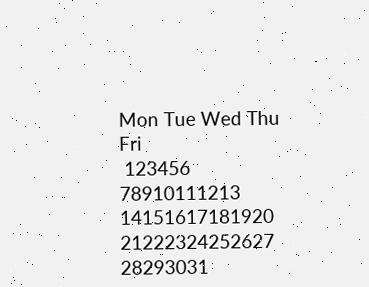Mon Tue Wed Thu Fri
 123456
78910111213
14151617181920
21222324252627
28293031